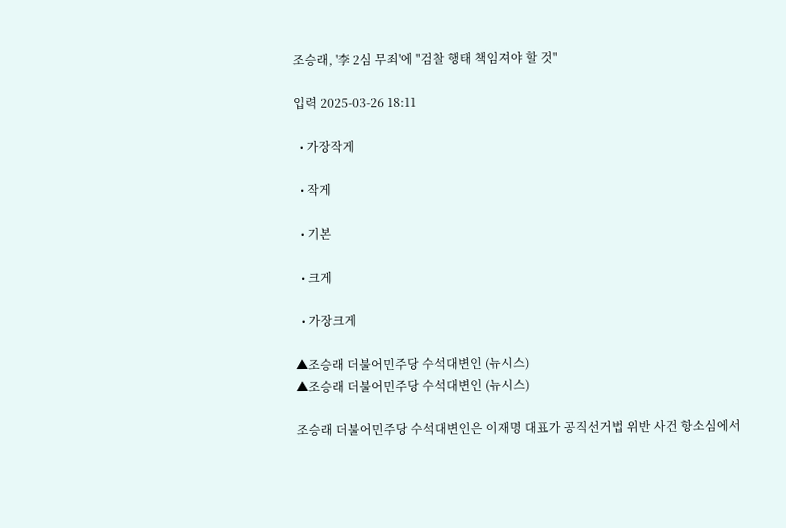조승래, '李 2심 무죄'에 "검찰 행태 책임져야 할 것"

입력 2025-03-26 18:11

  • 가장작게

  • 작게

  • 기본

  • 크게

  • 가장크게

▲조승래 더불어민주당 수석대변인 (뉴시스)
▲조승래 더불어민주당 수석대변인 (뉴시스)

조승래 더불어민주당 수석대변인은 이재명 대표가 공직선거법 위반 사건 항소심에서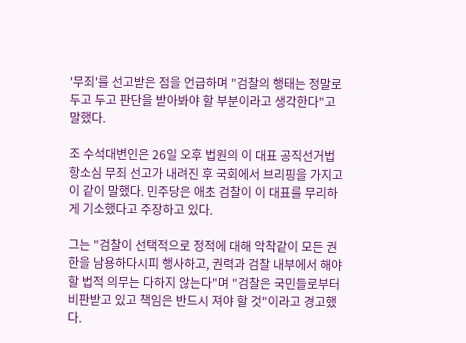'무죄'를 선고받은 점을 언급하며 "검찰의 행태는 정말로 두고 두고 판단을 받아봐야 할 부분이라고 생각한다"고 말했다.

조 수석대변인은 26일 오후 법원의 이 대표 공직선거법 항소심 무죄 선고가 내려진 후 국회에서 브리핑을 가지고 이 같이 말했다. 민주당은 애초 검찰이 이 대표를 무리하게 기소했다고 주장하고 있다.

그는 "검찰이 선택적으로 정적에 대해 악착같이 모든 권한을 남용하다시피 행사하고, 권력과 검찰 내부에서 해야 할 법적 의무는 다하지 않는다"며 "검찰은 국민들로부터 비판받고 있고 책임은 반드시 져야 할 것"이라고 경고했다.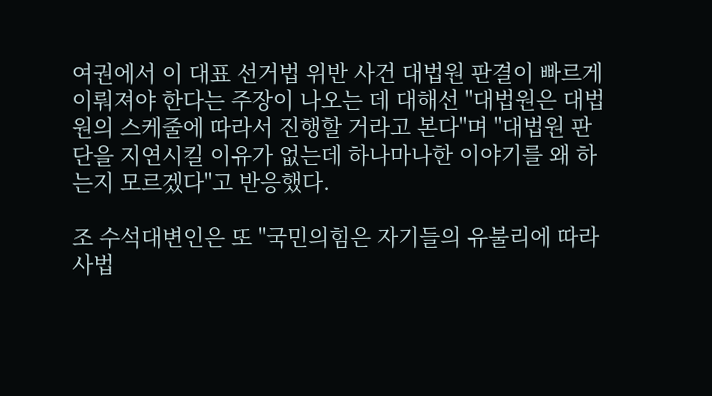여권에서 이 대표 선거법 위반 사건 대법원 판결이 빠르게 이뤄져야 한다는 주장이 나오는 데 대해선 "대법원은 대법원의 스케줄에 따라서 진행할 거라고 본다"며 "대법원 판단을 지연시킬 이유가 없는데 하나마나한 이야기를 왜 하는지 모르겠다"고 반응했다.

조 수석대변인은 또 "국민의힘은 자기들의 유불리에 따라 사법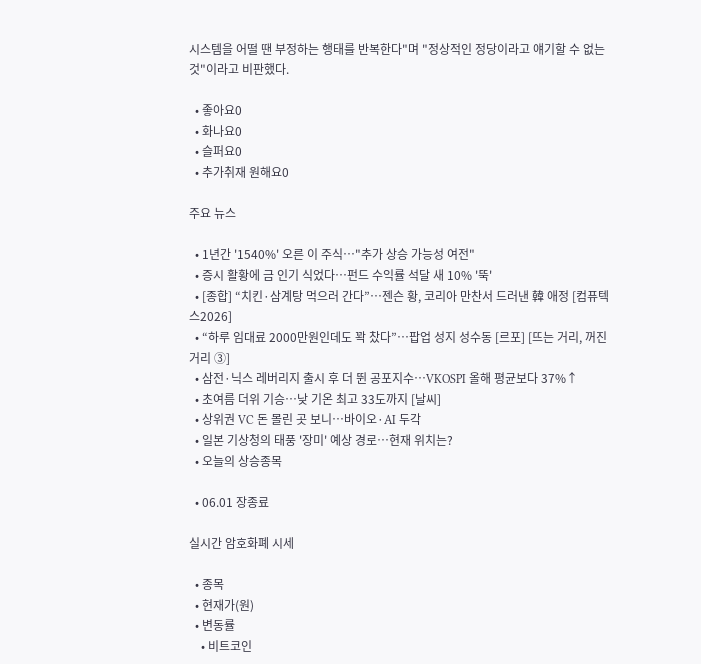시스템을 어떨 땐 부정하는 행태를 반복한다"며 "정상적인 정당이라고 얘기할 수 없는 것"이라고 비판했다.

  • 좋아요0
  • 화나요0
  • 슬퍼요0
  • 추가취재 원해요0

주요 뉴스

  • 1년간 '1540%' 오른 이 주식…"추가 상승 가능성 여전"
  • 증시 활황에 금 인기 식었다…펀드 수익률 석달 새 10% '뚝'
  • [종합] “치킨·삼계탕 먹으러 간다”…젠슨 황, 코리아 만찬서 드러낸 韓 애정 [컴퓨텍스2026]
  • “하루 임대료 2000만원인데도 꽉 찼다”⋯팝업 성지 성수동 [르포] [뜨는 거리, 꺼진 거리 ③]
  • 삼전·닉스 레버리지 출시 후 더 뛴 공포지수…VKOSPI 올해 평균보다 37%↑
  • 초여름 더위 기승⋯낮 기온 최고 33도까지 [날씨]
  • 상위권 VC 돈 몰린 곳 보니…바이오·AI 두각
  • 일본 기상청의 태풍 '장미' 예상 경로…현재 위치는?
  • 오늘의 상승종목

  • 06.01 장종료

실시간 암호화폐 시세

  • 종목
  • 현재가(원)
  • 변동률
    • 비트코인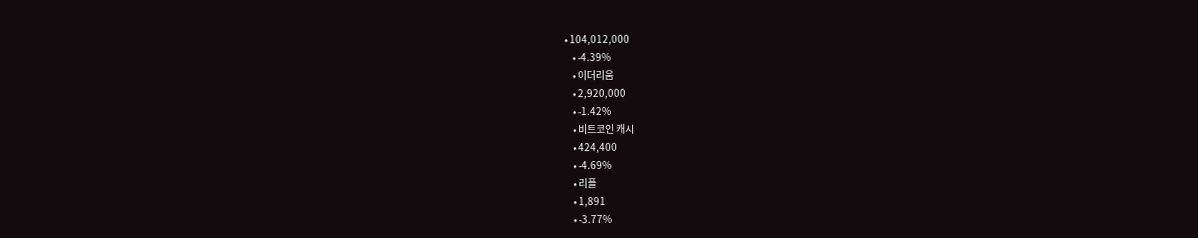• 104,012,000
    • -4.39%
    • 이더리움
    • 2,920,000
    • -1.42%
    • 비트코인 캐시
    • 424,400
    • -4.69%
    • 리플
    • 1,891
    • -3.77%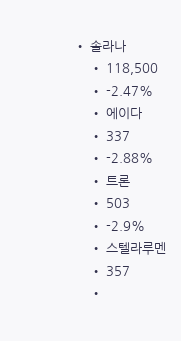• 솔라나
    • 118,500
    • -2.47%
    • 에이다
    • 337
    • -2.88%
    • 트론
    • 503
    • -2.9%
    • 스텔라루멘
    • 357
    •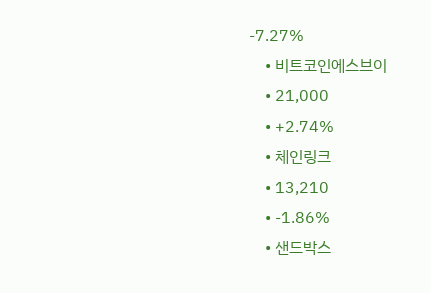-7.27%
    • 비트코인에스브이
    • 21,000
    • +2.74%
    • 체인링크
    • 13,210
    • -1.86%
    • 샌드박스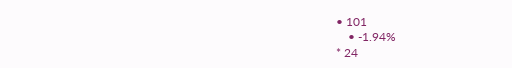• 101
    • -1.94%
* 24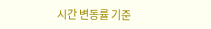시간 변동률 기준